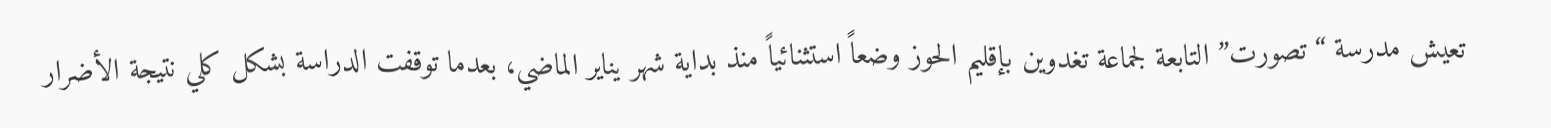تعيش مدرسة “تصورت” التابعة لجماعة تغدوين بإقليم الحوز وضعاً استثنائياً منذ بداية شهر يناير الماضي، بعدما توقفت الدراسة بشكل كلي نتيجة الأضرار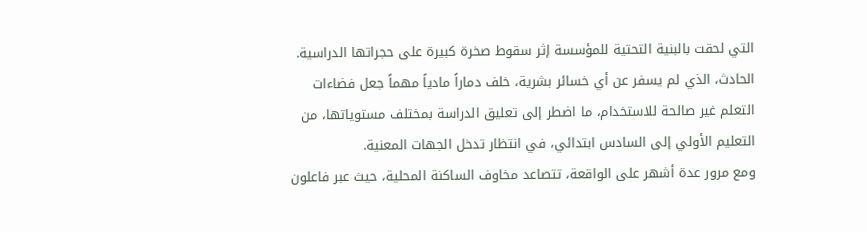التي لحقت بالبنية التحتية للمؤسسة إثر سقوط صخرة كبيرة على حجراتها الدراسية.
الحادث، الذي لم يسفر عن أي خسائر بشرية، خلف دماراً مادياً مهماً جعل فضاءات التعلم غير صالحة للاستخدام، ما اضطر إلى تعليق الدراسة بمختلف مستوياتها، من التعليم الأولي إلى السادس ابتدائي، في انتظار تدخل الجهات المعنية.
ومع مرور عدة أشهر على الواقعة، تتصاعد مخاوف الساكنة المحلية، حيث عبر فاعلون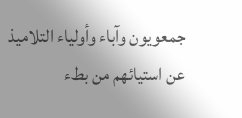جمعويون وآباء وأولياء التلاميذ عن استيائهم من بطء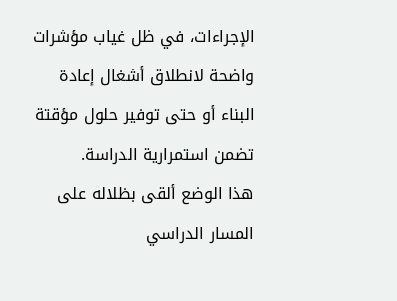الإجراءات، في ظل غياب مؤشرات واضحة لانطلاق أشغال إعادة البناء أو حتى توفير حلول مؤقتة تضمن استمرارية الدراسة.
هذا الوضع ألقى بظلاله على المسار الدراسي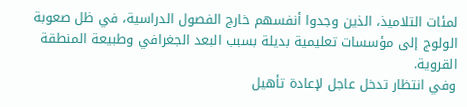لمئات التلاميذ، الذين وجدوا أنفسهم خارج الفصول الدراسية، في ظل صعوبة الولوج إلى مؤسسات تعليمية بديلة بسبب البعد الجغرافي وطبيعة المنطقة القروية.
وفي انتظار تدخل عاجل لإعادة تأهيل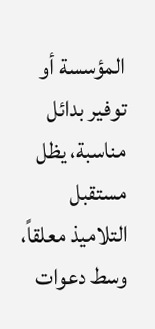المؤسسة أو توفير بدائل مناسبة، يظل مستقبل التلاميذ معلقاً، وسط دعوات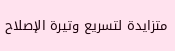متزايدة لتسريع وتيرة الإصلاح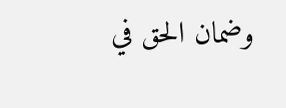وضمان الحق في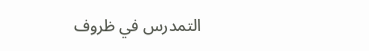التمدرس في ظروف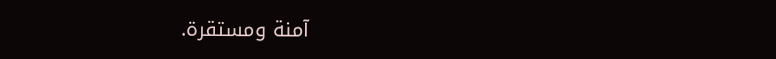آمنة ومستقرة.